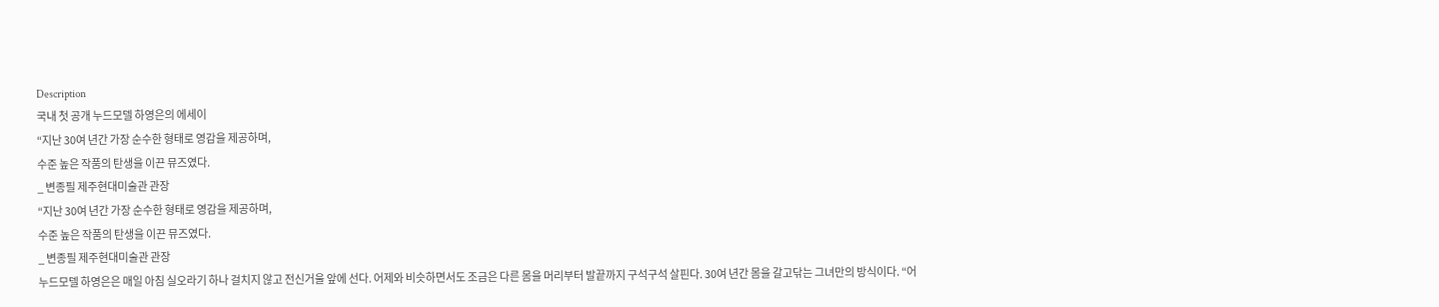Description
국내 첫 공개 누드모델 하영은의 에세이
“지난 30여 년간 가장 순수한 형태로 영감을 제공하며,
수준 높은 작품의 탄생을 이끈 뮤즈였다.
_ 변종필 제주현대미술관 관장
“지난 30여 년간 가장 순수한 형태로 영감을 제공하며,
수준 높은 작품의 탄생을 이끈 뮤즈였다.
_ 변종필 제주현대미술관 관장
누드모델 하영은은 매일 아침 실오라기 하나 걸치지 않고 전신거울 앞에 선다. 어제와 비슷하면서도 조금은 다른 몸을 머리부터 발끝까지 구석구석 살핀다. 30여 년간 몸을 갈고닦는 그녀만의 방식이다. “어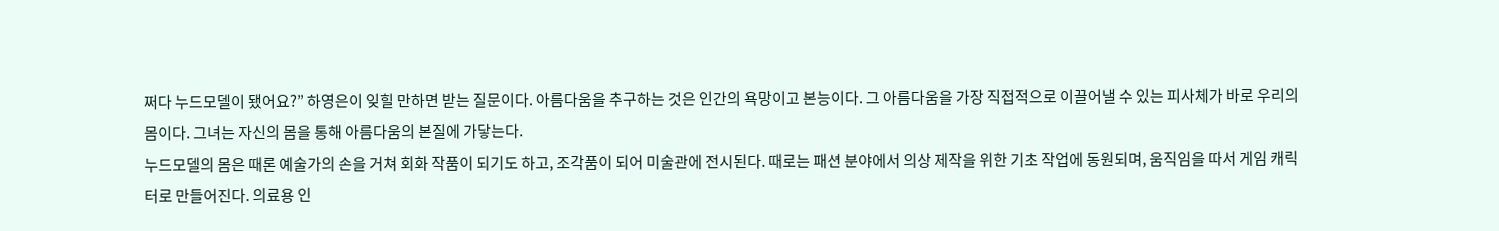쩌다 누드모델이 됐어요?” 하영은이 잊힐 만하면 받는 질문이다. 아름다움을 추구하는 것은 인간의 욕망이고 본능이다. 그 아름다움을 가장 직접적으로 이끌어낼 수 있는 피사체가 바로 우리의 몸이다. 그녀는 자신의 몸을 통해 아름다움의 본질에 가닿는다.
누드모델의 몸은 때론 예술가의 손을 거쳐 회화 작품이 되기도 하고, 조각품이 되어 미술관에 전시된다. 때로는 패션 분야에서 의상 제작을 위한 기초 작업에 동원되며, 움직임을 따서 게임 캐릭터로 만들어진다. 의료용 인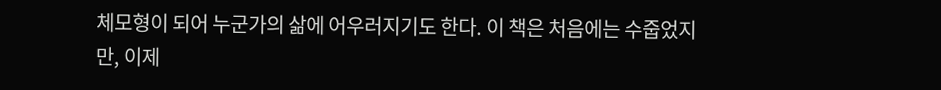체모형이 되어 누군가의 삶에 어우러지기도 한다. 이 책은 처음에는 수줍었지만, 이제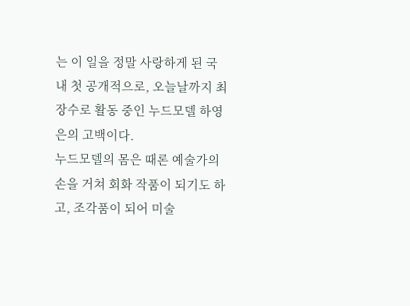는 이 일을 정말 사랑하게 된 국내 첫 공개적으로, 오늘날까지 최장수로 활동 중인 누드모델 하영은의 고백이다.
누드모델의 몸은 때론 예술가의 손을 거쳐 회화 작품이 되기도 하고, 조각품이 되어 미술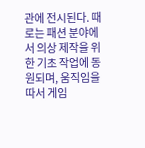관에 전시된다. 때로는 패션 분야에서 의상 제작을 위한 기초 작업에 동원되며, 움직임을 따서 게임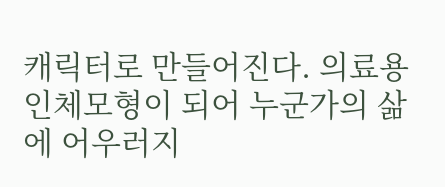캐릭터로 만들어진다. 의료용 인체모형이 되어 누군가의 삶에 어우러지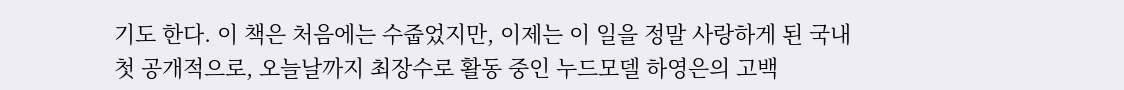기도 한다. 이 책은 처음에는 수줍었지만, 이제는 이 일을 정말 사랑하게 된 국내 첫 공개적으로, 오늘날까지 최장수로 활동 중인 누드모델 하영은의 고백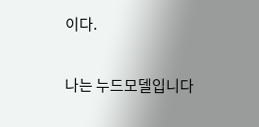이다.

나는 누드모델입니다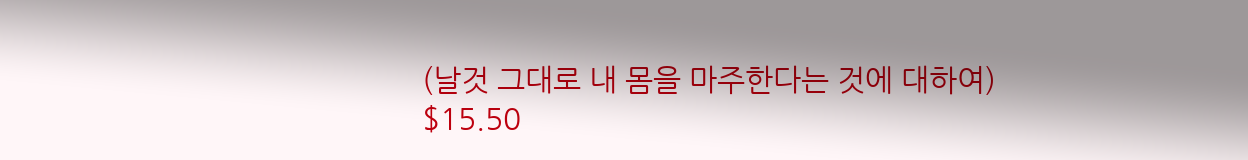(날것 그대로 내 몸을 마주한다는 것에 대하여)
$15.50